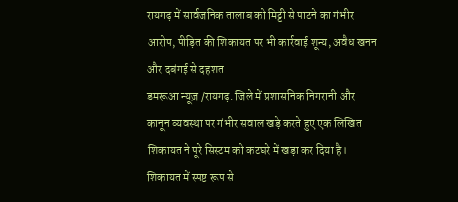रायगढ़ में सार्वजनिक तालाब को मिट्टी से पाटने का गंभीर आरोप, पीड़ित की शिकायत पर भी कार्रवाई शून्य, अवैध खनन और दबंगई से दहशत
डमरूआ न्यूज़ /रायगढ़. जिले में प्रशासनिक निगरानी और कानून व्यवस्था पर गंभीर सवाल खड़े करते हुए एक लिखित शिकायत ने पूरे सिस्टम को कटघरे में खड़ा कर दिया है। शिकायत में स्पष्ट रूप से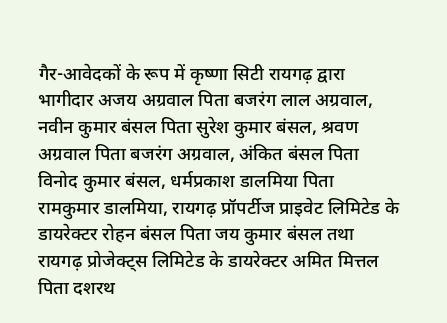गैर-आवेदकों के रूप में कृष्णा सिटी रायगढ़ द्वारा भागीदार अजय अग्रवाल पिता बजरंग लाल अग्रवाल, नवीन कुमार बंसल पिता सुरेश कुमार बंसल, श्रवण अग्रवाल पिता बजरंग अग्रवाल, अंकित बंसल पिता विनोद कुमार बंसल, धर्मप्रकाश डालमिया पिता रामकुमार डालमिया, रायगढ़ प्रॉपर्टीज प्राइवेट लिमिटेड के डायरेक्टर रोहन बंसल पिता जय कुमार बंसल तथा रायगढ़ प्रोजेक्ट्स लिमिटेड के डायरेक्टर अमित मित्तल पिता दशरथ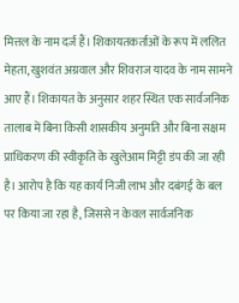मित्तल के नाम दर्ज हैं। शिकायतकर्ताओं के रूप में ललित मेहता, खुशवंत अग्रवाल और शिवराज यादव के नाम सामने आए हैं। शिकायत के अनुसार शहर स्थित एक सार्वजनिक तालाब में बिना किसी शासकीय अनुमति और बिना सक्षम प्राधिकरण की स्वीकृति के खुलेआम मिट्टी डंप की जा रही है। आरोप है कि यह कार्य निजी लाभ और दबंगई के बल पर किया जा रहा है, जिससे न केवल सार्वजनिक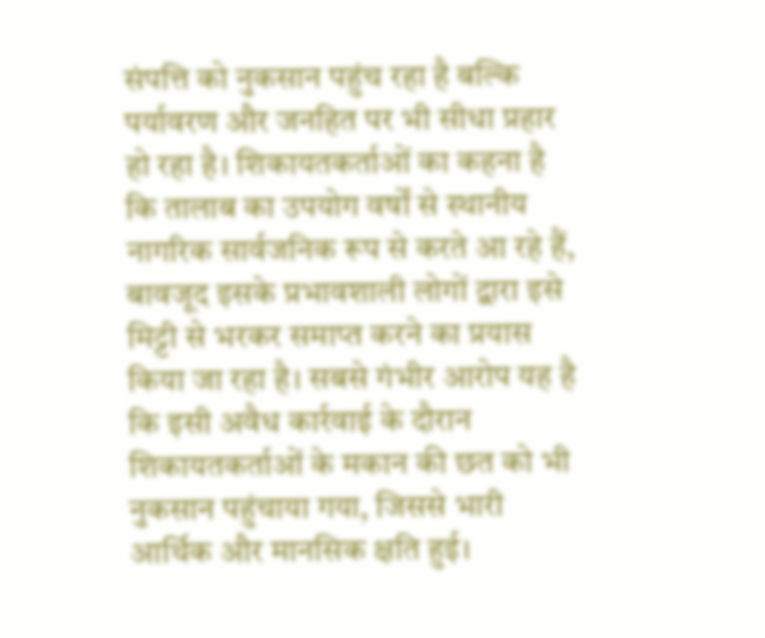संपत्ति को नुकसान पहुंच रहा है बल्कि पर्यावरण और जनहित पर भी सीधा प्रहार हो रहा है। शिकायतकर्ताओं का कहना है कि तालाब का उपयोग वर्षों से स्थानीय नागरिक सार्वजनिक रूप से करते आ रहे हैं, बावजूद इसके प्रभावशाली लोगों द्वारा इसे मिट्टी से भरकर समाप्त करने का प्रयास किया जा रहा है। सबसे गंभीर आरोप यह है कि इसी अवैध कार्रवाई के दौरान शिकायतकर्ताओं के मकान की छत को भी नुकसान पहुंचाया गया, जिससे भारी आर्थिक और मानसिक क्षति हुई।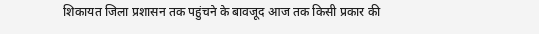शिकायत जिला प्रशासन तक पहुंचने के बावजूद आज तक किसी प्रकार की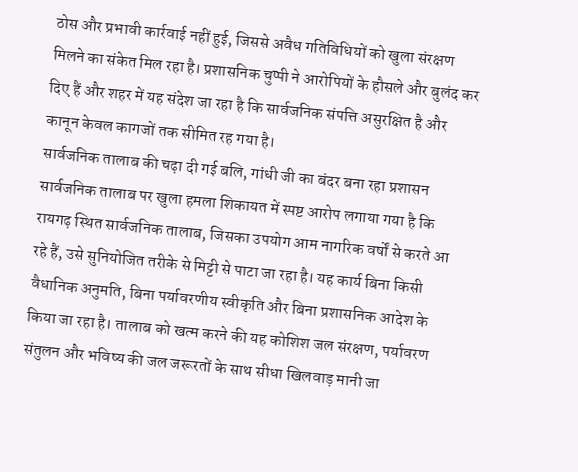ठोस और प्रभावी कार्रवाई नहीं हुई, जिससे अवैध गतिविधियों को खुला संरक्षण मिलने का संकेत मिल रहा है। प्रशासनिक चुप्पी ने आरोपियों के हौसले और बुलंद कर दिए हैं और शहर में यह संदेश जा रहा है कि सार्वजनिक संपत्ति असुरक्षित है और कानून केवल कागजों तक सीमित रह गया है।
सार्वजनिक तालाब की चढ़ा दी गई बलि, गांधी जी का बंदर बना रहा प्रशासन
सार्वजनिक तालाब पर खुला हमला शिकायत में स्पष्ट आरोप लगाया गया है कि रायगढ़ स्थित सार्वजनिक तालाब, जिसका उपयोग आम नागरिक वर्षों से करते आ रहे हैं, उसे सुनियोजित तरीके से मिट्टी से पाटा जा रहा है। यह कार्य बिना किसी वैधानिक अनुमति, बिना पर्यावरणीय स्वीकृति और बिना प्रशासनिक आदेश के किया जा रहा है। तालाब को खत्म करने की यह कोशिश जल संरक्षण, पर्यावरण संतुलन और भविष्य की जल जरूरतों के साथ सीधा खिलवाड़ मानी जा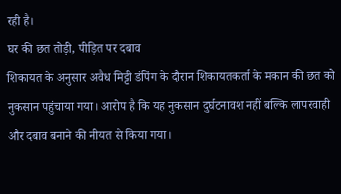रही है।
घर की छत तोड़ी, पीड़ित पर दबाव
शिकायत के अनुसार अवैध मिट्टी डंपिंग के दौरान शिकायतकर्ता के मकान की छत को नुकसान पहुंचाया गया। आरोप है कि यह नुकसान दुर्घटनावश नहीं बल्कि लापरवाही और दबाव बनाने की नीयत से किया गया।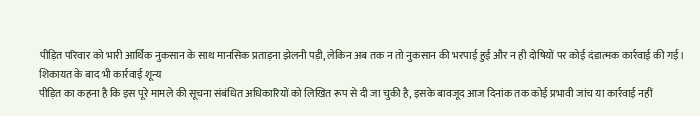पीड़ित परिवार को भारी आर्थिक नुकसान के साथ मानसिक प्रताड़ना झेलनी पड़ी, लेकिन अब तक न तो नुकसान की भरपाई हुई और न ही दोषियों पर कोई दंडात्मक कार्रवाई की गई।
शिकायत के बाद भी कार्रवाई शून्य
पीड़ित का कहना है कि इस पूरे मामले की सूचना संबंधित अधिकारियों को लिखित रूप से दी जा चुकी है, इसके बावजूद आज दिनांक तक कोई प्रभावी जांच या कार्रवाई नहीं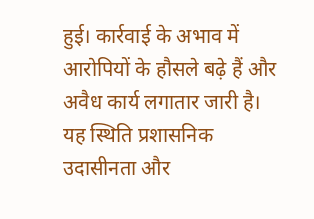हुई। कार्रवाई के अभाव में आरोपियों के हौसले बढ़े हैं और अवैध कार्य लगातार जारी है। यह स्थिति प्रशासनिक उदासीनता और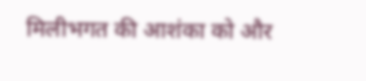मिलीभगत की आशंका को और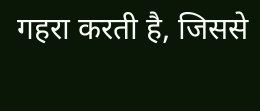गहरा करती है, जिससे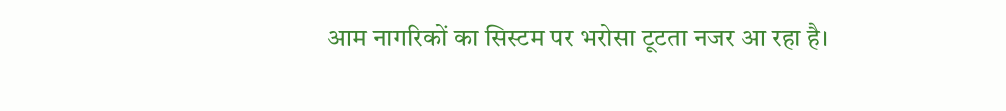आम नागरिकों का सिस्टम पर भरोसा टूटता नजर आ रहा है।